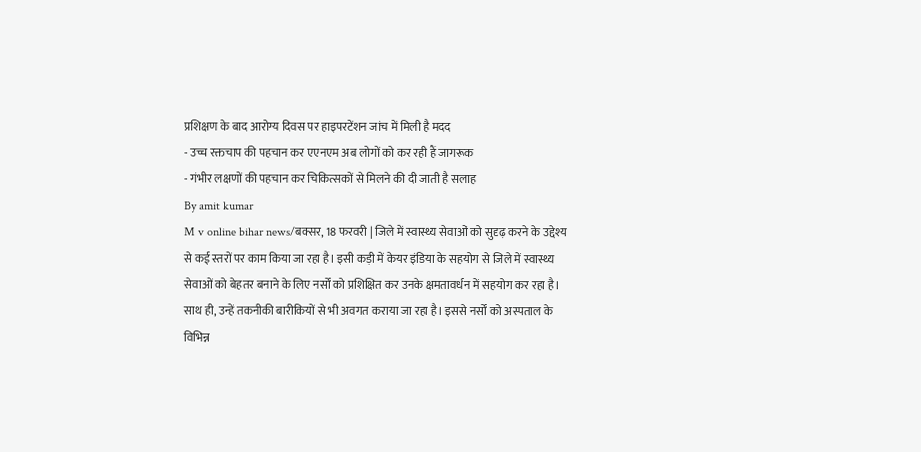प्रशिक्षण के बाद आरोग्य दिवस पर हाइपरटेंशन जांच में मिली है मदद
- उच्च रक्तचाप की पहचान कर एएनएम अब लोगों को कर रही हैं जागरूक
- गंभीर लक्षणों की पहचान कर चिकित्सकों से मिलने की दी जाती है सलाह
By amit kumar
M v online bihar news/बक्सर, 18 फरवरी | जिले में स्वास्थ्य सेवाओं को सुदृढ़ करने के उद्देश्य से कई स्तरों पर काम किया जा रहा है। इसी कड़ी में केयर इंडिया के सहयोग से जिले में स्वास्थ्य सेवाओं को बेहतर बनाने के लिए नर्सों को प्रशिक्षित कर उनके क्षमतावर्धन में सहयोग कर रहा है। साथ ही, उन्हें तकनीकी बारीकियों से भी अवगत कराया जा रहा है। इससे नर्सों को अस्पताल के विभिन्न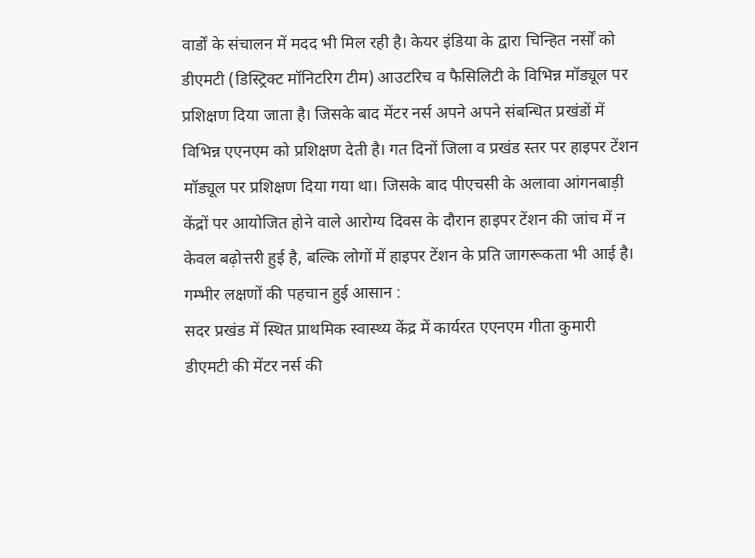वार्डों के संचालन में मदद भी मिल रही है। केयर इंडिया के द्वारा चिन्हित नर्सों को डीएमटी (डिस्ट्रिक्ट मॉनिटरिग टीम) आउटरिच व फैसिलिटी के विभिन्न मॉड्यूल पर प्रशिक्षण दिया जाता है। जिसके बाद मेंटर नर्स अपने अपने संबन्धित प्रखंडों में विभिन्न एएनएम को प्रशिक्षण देती है। गत दिनों जिला व प्रखंड स्तर पर हाइपर टेंशन मॉड्यूल पर प्रशिक्षण दिया गया था। जिसके बाद पीएचसी के अलावा आंगनबाड़ी केंद्रों पर आयोजित होने वाले आरोग्य दिवस के दौरान हाइपर टेंशन की जांच में न केवल बढ़ोत्तरी हुई है, बल्कि लोगों में हाइपर टेंशन के प्रति जागरूकता भी आई है।
गम्भीर लक्षणों की पहचान हुई आसान :
सदर प्रखंड में स्थित प्राथमिक स्वास्थ्य केंद्र में कार्यरत एएनएम गीता कुमारी डीएमटी की मेंटर नर्स की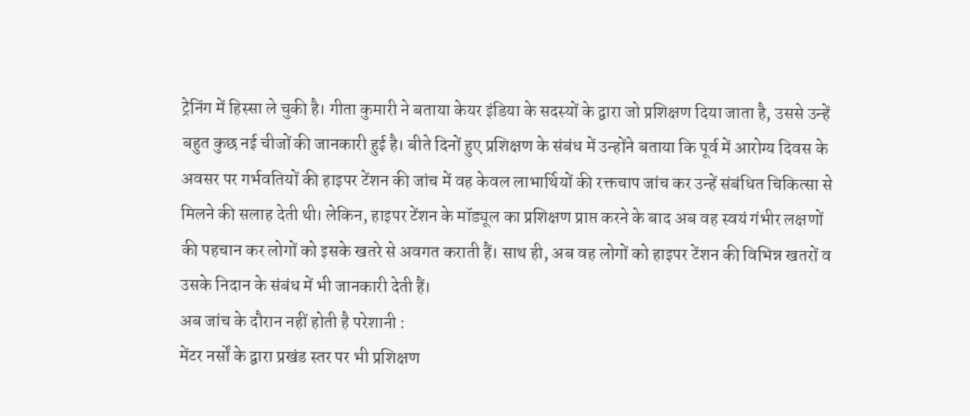ट्रेनिंग में हिस्सा ले चुकी है। गीता कुमारी ने बताया केयर इंडिया के सदस्यों के द्वारा जो प्रशिक्षण दिया जाता है, उससे उन्हें बहुत कुछ नई चीजों की जानकारी हुई है। बीते दिनों हुए प्रशिक्षण के संबंध में उन्होंने बताया कि पूर्व में आरोग्य दिवस के अवसर पर गर्भवतियों की हाइपर टेंशन की जांच में वह केवल लाभार्थियों की रक्तचाप जांच कर उन्हें संबंधित चिकित्सा से मिलने की सलाह देती थी। लेकिन, हाइपर टेंशन के मॉड्यूल का प्रशिक्षण प्राप्त करने के बाद अब वह स्वयं गंभीर लक्षणों की पहचान कर लोगों को इसके खतरे से अवगत कराती हैं। साथ ही, अब वह लोगों को हाइपर टेंशन की विभिन्न खतरों व उसके निदान के संबंध में भी जानकारी देती हैं।
अब जांच के दौरान नहीं होती है परेशानी :
मेंटर नर्सों के द्वारा प्रखंड स्तर पर भी प्रशिक्षण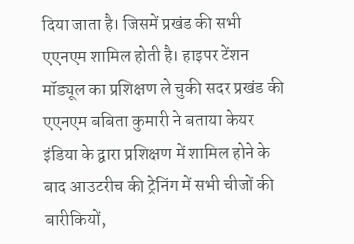दिया जाता है। जिसमें प्रखंड की सभी एएनएम शामिल होती है। हाइपर टेंशन मॉड्यूल का प्रशिक्षण ले चुकी सदर प्रखंड की एएनएम बबिता कुमारी ने बताया केयर इंडिया के द्वारा प्रशिक्षण में शामिल होने के बाद आउटरीच की ट्रेनिंग में सभी चीजों की बारीकियों,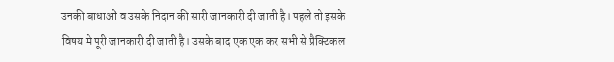उनकी बाधाओं व उसके निदान की सारी जानकारी दी जाती है। पहले तो इसके विषय मे पूरी जानकारी दी जाती है। उसके बाद एक एक कर सभी से प्रैक्टिकल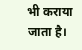भी कराया जाता है।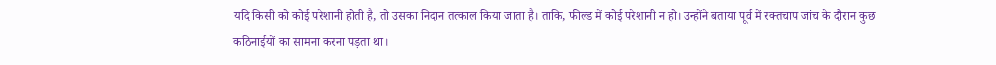यदि किसी को कोई परेशानी होती है, तो उसका निदान तत्काल किया जाता है। ताकि, फील्ड में कोई परेशानी न हो। उन्होंने बताया पूर्व में रक्तचाप जांच के दौरान कुछ कठिनाईयों का सामना करना पड़ता था।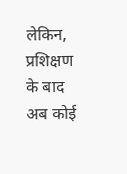लेकिन, प्रशिक्षण के बाद अब कोई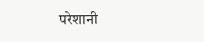परेशानी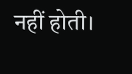नहीं होती।